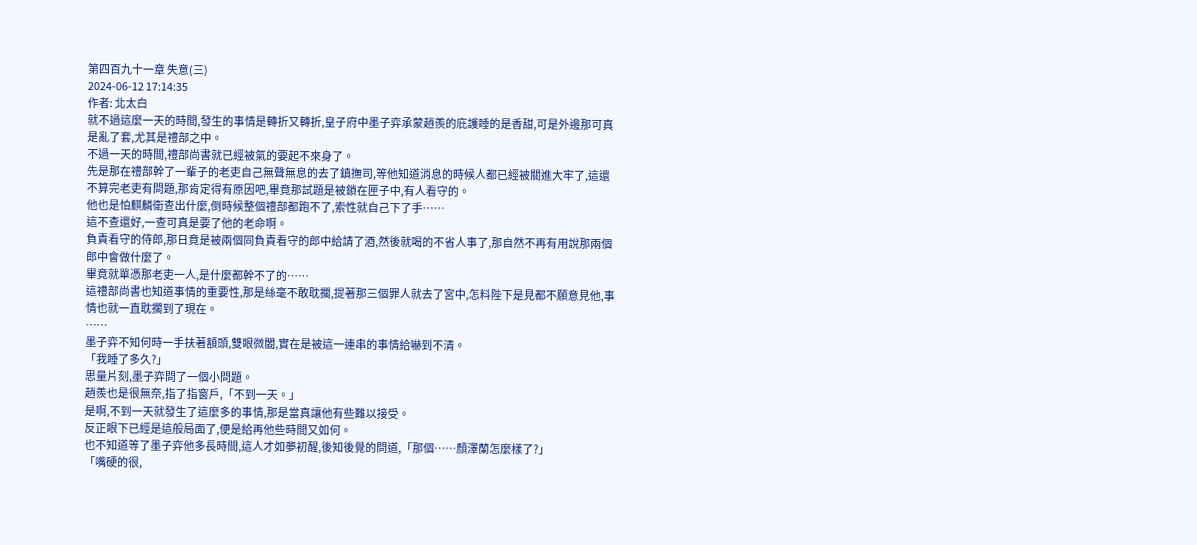第四百九十一章 失意(三)
2024-06-12 17:14:35
作者: 北太白
就不過這麼一天的時間,發生的事情是轉折又轉折,皇子府中墨子弈承蒙趙羨的庇護睡的是香甜,可是外邊那可真是亂了套,尤其是禮部之中。
不過一天的時間,禮部尚書就已經被氣的要起不來身了。
先是那在禮部幹了一輩子的老吏自己無聲無息的去了鎮撫司,等他知道消息的時候人都已經被關進大牢了,這還不算完老吏有問題,那肯定得有原因吧,畢竟那試題是被鎖在匣子中,有人看守的。
他也是怕麒麟衛查出什麼,倒時候整個禮部都跑不了,索性就自己下了手……
這不查還好,一查可真是要了他的老命啊。
負責看守的侍郎,那日竟是被兩個同負責看守的郎中給請了酒,然後就喝的不省人事了,那自然不再有用說那兩個郎中會做什麼了。
畢竟就單憑那老吏一人,是什麼都幹不了的……
這禮部尚書也知道事情的重要性,那是絲毫不敢耽擱,提著那三個罪人就去了宮中,怎料陛下是見都不願意見他,事情也就一直耽擱到了現在。
……
墨子弈不知何時一手扶著額頭,雙眼微闔,實在是被這一連串的事情給嚇到不清。
「我睡了多久?」
思量片刻,墨子弈問了一個小問題。
趙羨也是很無奈,指了指窗戶,「不到一天。」
是啊,不到一天就發生了這麼多的事情,那是當真讓他有些難以接受。
反正眼下已經是這般局面了,便是給再他些時間又如何。
也不知道等了墨子弈他多長時間,這人才如夢初醒,後知後覺的問道,「那個……顏澤蘭怎麼樣了?」
「嘴硬的很,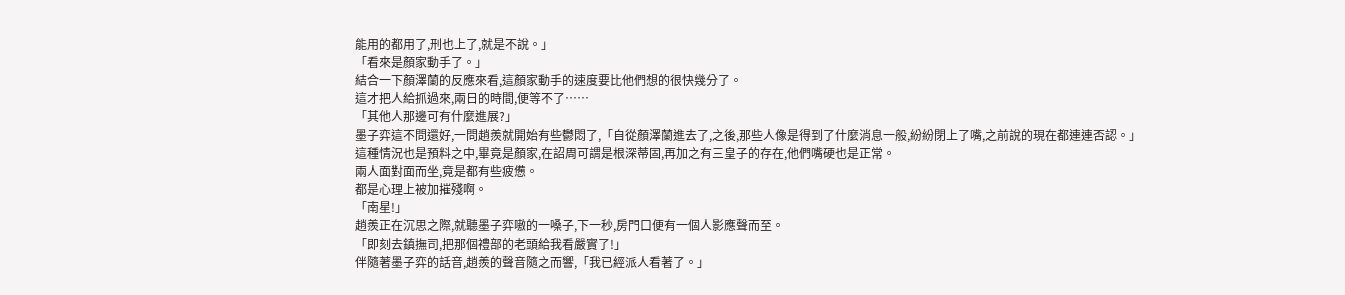能用的都用了,刑也上了,就是不說。」
「看來是顏家動手了。」
結合一下顏澤蘭的反應來看,這顏家動手的速度要比他們想的很快幾分了。
這才把人給抓過來,兩日的時間,便等不了……
「其他人那邊可有什麼進展?」
墨子弈這不問還好,一問趙羨就開始有些鬱悶了,「自從顏澤蘭進去了,之後,那些人像是得到了什麼消息一般,紛紛閉上了嘴,之前說的現在都連連否認。」
這種情況也是預料之中,畢竟是顏家,在詔周可謂是根深蒂固,再加之有三皇子的存在,他們嘴硬也是正常。
兩人面對面而坐,竟是都有些疲憊。
都是心理上被加摧殘啊。
「南星!」
趙羨正在沉思之際,就聽墨子弈嗷的一嗓子,下一秒,房門口便有一個人影應聲而至。
「即刻去鎮撫司,把那個禮部的老頭給我看嚴實了!」
伴隨著墨子弈的話音,趙羨的聲音隨之而響,「我已經派人看著了。」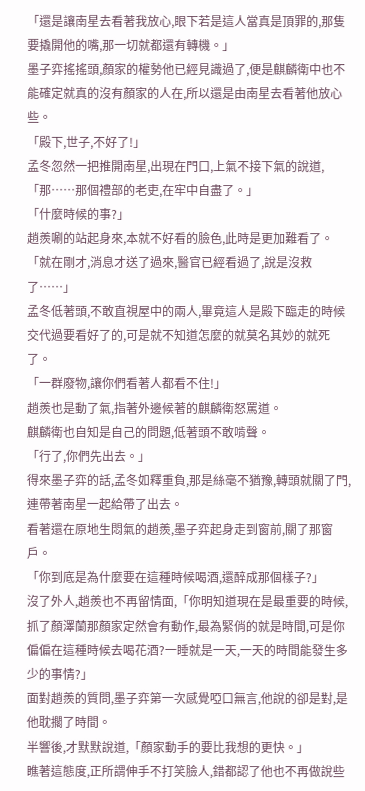「還是讓南星去看著我放心,眼下若是這人當真是頂罪的,那隻要撬開他的嘴,那一切就都還有轉機。」
墨子弈搖搖頭,顏家的權勢他已經見識過了,便是麒麟衛中也不能確定就真的沒有顏家的人在,所以還是由南星去看著他放心些。
「殿下,世子,不好了!」
孟冬忽然一把推開南星,出現在門口,上氣不接下氣的說道,「那……那個禮部的老吏,在牢中自盡了。」
「什麼時候的事?」
趙羨唰的站起身來,本就不好看的臉色,此時是更加難看了。
「就在剛才,消息才送了過來,醫官已經看過了,說是沒救了……」
孟冬低著頭,不敢直視屋中的兩人,畢竟這人是殿下臨走的時候交代過要看好了的,可是就不知道怎麼的就莫名其妙的就死了。
「一群廢物,讓你們看著人都看不住!」
趙羨也是動了氣,指著外邊候著的麒麟衛怒罵道。
麒麟衛也自知是自己的問題,低著頭不敢啃聲。
「行了,你們先出去。」
得來墨子弈的話,孟冬如釋重負,那是絲毫不猶豫,轉頭就關了門,連帶著南星一起給帶了出去。
看著還在原地生悶氣的趙羨,墨子弈起身走到窗前,關了那窗戶。
「你到底是為什麼要在這種時候喝酒,還醉成那個樣子?」
沒了外人,趙羨也不再留情面,「你明知道現在是最重要的時候,抓了顏澤蘭那顏家定然會有動作,最為緊俏的就是時間,可是你偏偏在這種時候去喝花酒?一睡就是一天,一天的時間能發生多少的事情?」
面對趙羨的質問,墨子弈第一次感覺啞口無言,他說的卻是對,是他耽擱了時間。
半響後,才默默說道,「顏家動手的要比我想的更快。」
瞧著這態度,正所謂伸手不打笑臉人,錯都認了他也不再做說些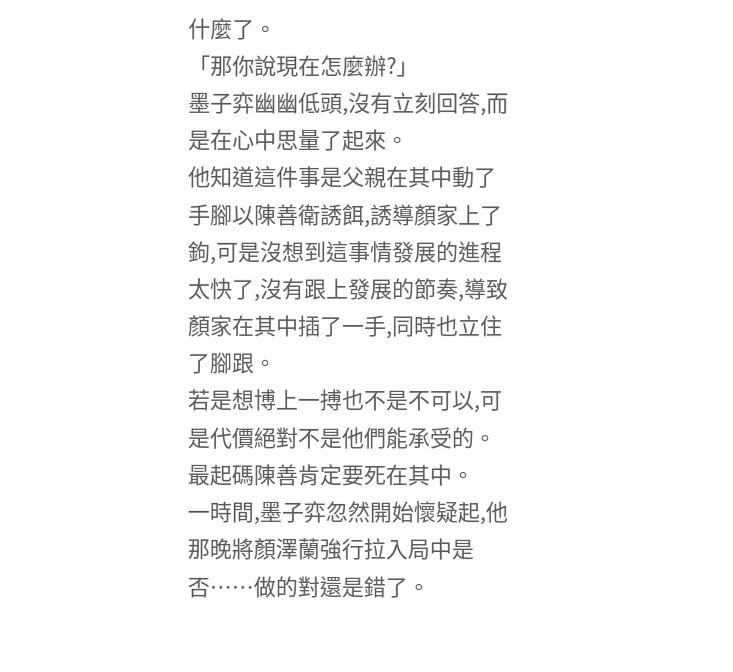什麼了。
「那你說現在怎麼辦?」
墨子弈幽幽低頭,沒有立刻回答,而是在心中思量了起來。
他知道這件事是父親在其中動了手腳以陳善衛誘餌,誘導顏家上了鉤,可是沒想到這事情發展的進程太快了,沒有跟上發展的節奏,導致顏家在其中插了一手,同時也立住了腳跟。
若是想博上一搏也不是不可以,可是代價絕對不是他們能承受的。
最起碼陳善肯定要死在其中。
一時間,墨子弈忽然開始懷疑起,他那晚將顏澤蘭強行拉入局中是否……做的對還是錯了。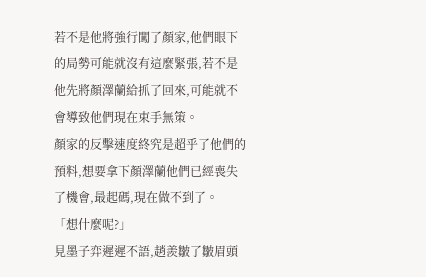若不是他將強行闖了顏家,他們眼下的局勢可能就沒有這麼緊張,若不是他先將顏澤蘭給抓了回來,可能就不會導致他們現在束手無策。
顏家的反擊速度終究是超乎了他們的預料,想要拿下顏澤蘭他們已經喪失了機會,最起碼,現在做不到了。
「想什麼呢?」
見墨子弈遲遲不語,趙羨皺了皺眉頭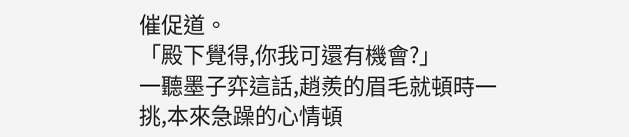催促道。
「殿下覺得,你我可還有機會?」
一聽墨子弈這話,趙羨的眉毛就頓時一挑,本來急躁的心情頓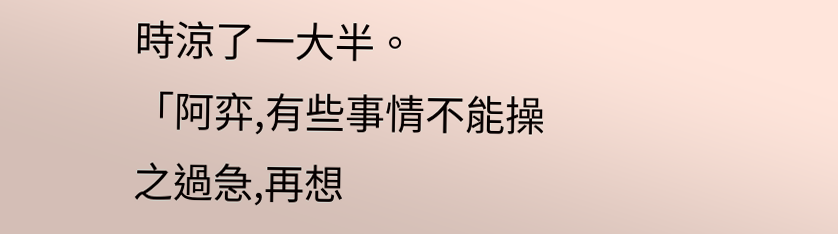時涼了一大半。
「阿弈,有些事情不能操之過急,再想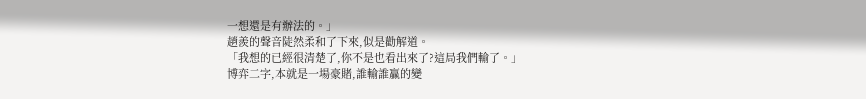一想還是有辦法的。」
趙羨的聲音陡然柔和了下來,似是勸解道。
「我想的已經很清楚了,你不是也看出來了?這局我們輸了。」
博弈二字,本就是一場豪賭,誰輸誰贏的變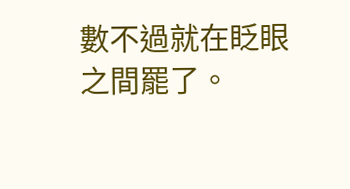數不過就在眨眼之間罷了。